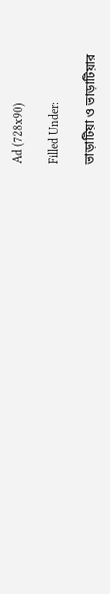Ad (728x90)

Filled Under:

ভাড়াটিয়া ও ভাড়াটিয়ার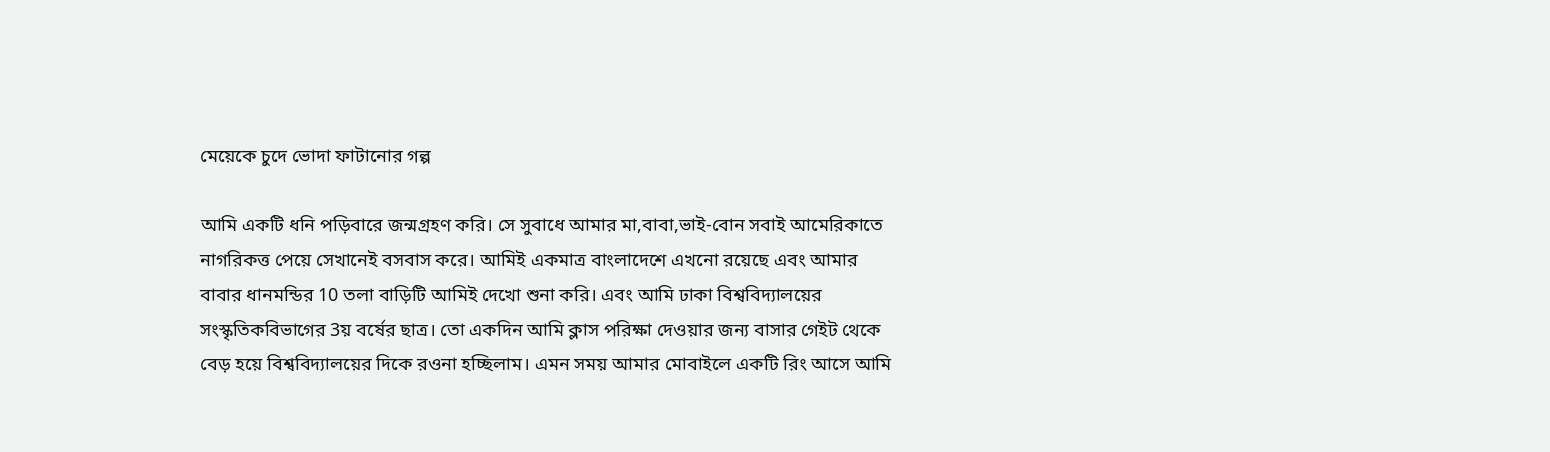মেয়েকে চুদে ভোদা ফাটানোর গল্প

আমি একটি ধনি পড়িবারে জন্মগ্রহণ করি। সে সুবাধে আমার মা,বাবা,ভাই-বোন সবাই আমেরিকাতে নাগরিকত্ত পেয়ে সেখানেই বসবাস করে। আমিই একমাত্র বাংলাদেশে এখনো রয়েছে এবং আমার বাবার ধানমন্ডির 10 তলা বাড়িটি আমিই দেখো শুনা করি। এবং আমি ঢাকা বিশ্ববিদ্যালয়ের সংস্কৃতিকবিভাগের 3য় বর্ষের ছাত্র। তো একদিন আমি ক্লাস পরিক্ষা দেওয়ার জন্য বাসার গেইট থেকে বেড় হয়ে বিশ্ববিদ্যালয়ের দিকে রওনা হচ্ছিলাম। এমন সময় আমার মোবাইলে একটি রিং আসে আমি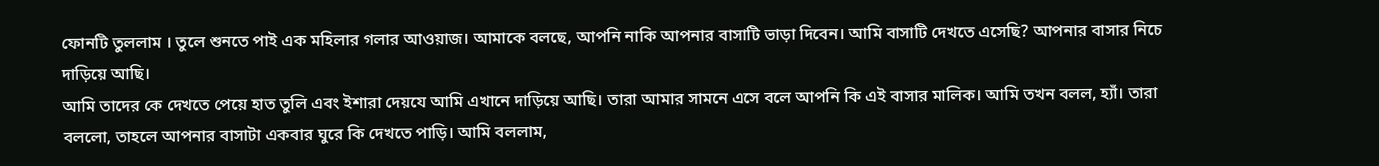ফোনটি তুললাম । তুলে শুনতে পাই এক মহিলার গলার আওয়াজ। আমাকে বলছে, আপনি নাকি আপনার বাসাটি ভাড়া দিবেন। আমি বাসাটি দেখতে এসেছি? আপনার বাসার নিচে দাড়িয়ে আছি।
আমি তাদের কে দেখতে পেয়ে হাত তুলি এবং ইশারা দেয়যে আমি এখানে দাড়িয়ে আছি। তারা আমার সামনে এসে বলে আপনি কি এই বাসার মালিক। আমি তখন বলল, হ্যাঁ। তারা বললো, তাহলে আপনার বাসাটা একবার ঘুরে কি দেখতে পাড়ি। আমি বললাম,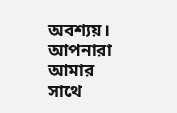অবশ্যয়। আপনারা আমার সাথে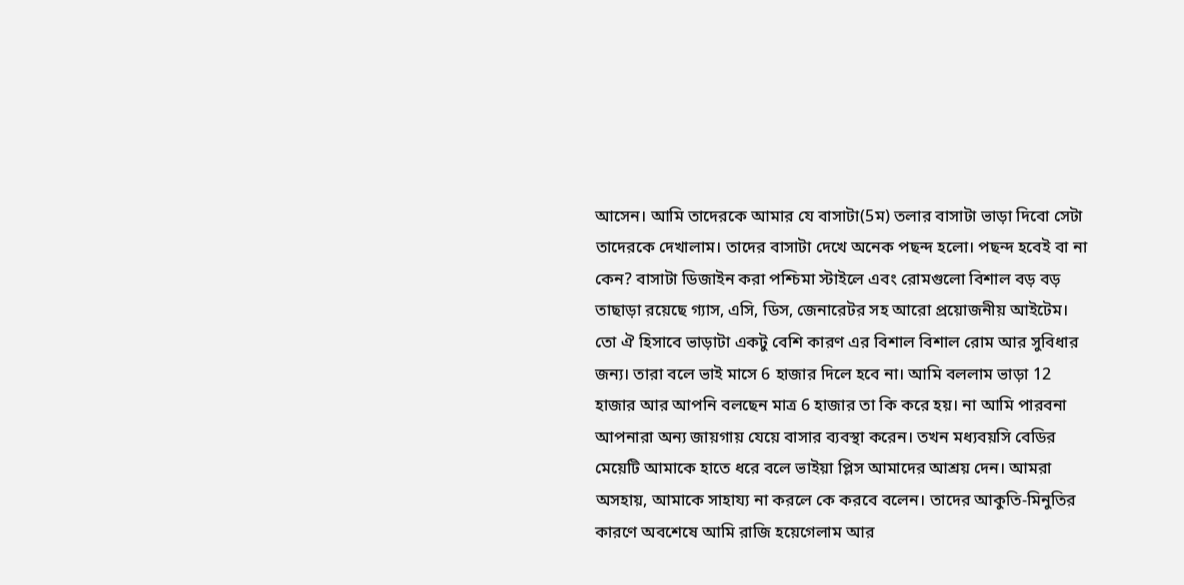আসেন। আমি তাদেরকে আমার যে বাসাটা(5ম) তলার বাসাটা ভাড়া দিবো সেটা তাদেরকে দেখালাম। তাদের বাসাটা দেখে অনেক পছন্দ হলো। পছন্দ হবেই বা না কেন? বাসাটা ডিজাইন করা পশ্চিমা স্টাইলে এবং রোমগুলো বিশাল বড় বড় তাছাড়া রয়েছে গ্যাস, এসি, ডিস, জেনারেটর সহ আরো প্রয়োজনীয় আইটেম। তো ঐ হিসাবে ভাড়াটা একটু বেশি কারণ এর বিশাল বিশাল রোম আর সুবিধার জন্য। তারা বলে ভাই মাসে 6 হাজার দিলে হবে না। আমি বললাম ভাড়া 12 হাজার আর আপনি বলছেন মাত্র 6 হাজার তা কি করে হয়। না আমি পারবনা আপনারা অন্য জায়গায় যেয়ে বাসার ব্যবস্থা করেন। তখন মধ্যবয়সি বেডির মেয়েটি আমাকে হাতে ধরে বলে ভাইয়া প্লিস আমাদের আশ্রয় দেন। আমরা অসহায়, আমাকে সাহায্য না করলে কে করবে বলেন। তাদের আকুতি-মিনুতির কারণে অবশেষে আমি রাজি হয়েগেলাম আর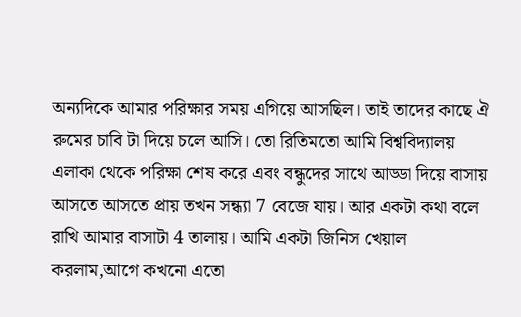অন্যদিকে আমার পরিক্ষার সময় এগিয়ে আসছিল। তাই তাদের কাছে ঐ রুমের চাবি টা দিয়ে চলে আসি। তো রিতিমতো আমি বিশ্ববিদ্যালয় এলাকা থেকে পরিক্ষা শেষ করে এবং বন্ধুদের সাথে আড্ডা দিয়ে বাসায় আসতে আসতে প্রায় তখন সন্ধ্যা 7 বেজে যায়। আর একটা কথা বলে রাখি আমার বাসাটা 4 তালায়। আমি একটা জিনিস খেয়াল করলাম,আগে কখনো এতো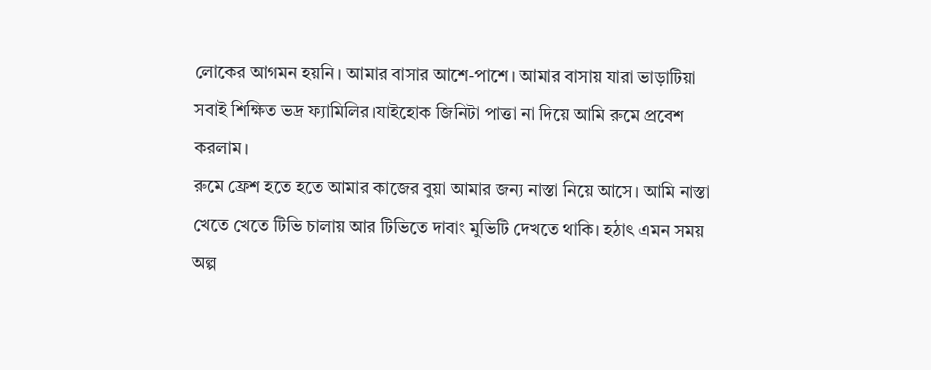লোকের আগমন হয়নি। আমার বাসার আশে-পাশে। আমার বাসায় যারা ভাড়াটিয়া সবাই শিক্ষিত ভদ্র ফ্যামিলির।যাইহোক জিনিটা পাত্তা না দিয়ে আমি রুমে প্রবেশ করলাম।
রুমে ফ্রেশ হতে হতে আমার কাজের বুয়া আমার জন্য নাস্তা নিয়ে আসে। আমি নাস্তা খেতে খেতে টিভি চালায় আর টিভিতে দাবাং মুভিটি দেখতে থাকি। হঠাৎ এমন সময় অল্প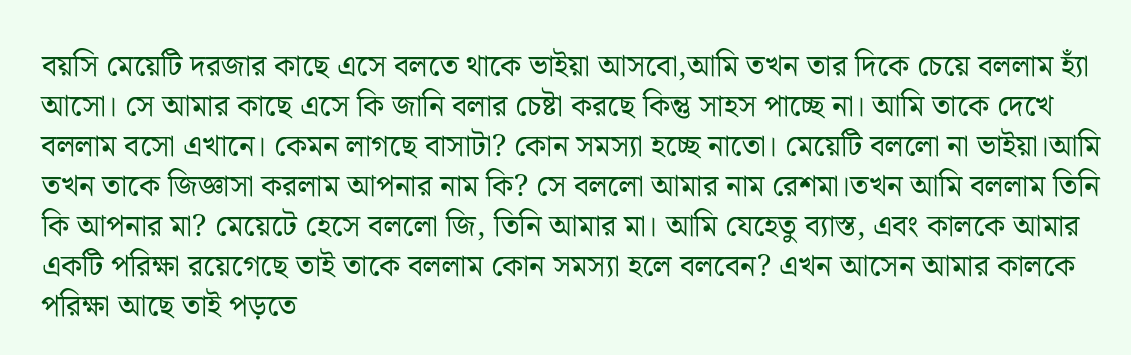বয়সি মেয়েটি দরজার কাছে এসে বলতে থাকে ভাইয়া আসবো,আমি তখন তার দিকে চেয়ে বললাম হ্যাঁ আসো। সে আমার কাছে এসে কি জানি বলার চেষ্টা করছে কিন্তু সাহস পাচ্ছে না। আমি তাকে দেখে বললাম বসো এখানে। কেমন লাগছে বাসাটা? কোন সমস্যা হচ্ছে নাতো। মেয়েটি বললো না ভাইয়া।আমি তখন তাকে জিজ্ঞাসা করলাম আপনার নাম কি? সে বললো আমার নাম রেশমা।তখন আমি বললাম তিনি কি আপনার মা? মেয়েটে হেসে বললো জি, তিনি আমার মা। আমি যেহেতু ব্যাস্ত, এবং কালকে আমার একটি পরিক্ষা রয়েগেছে তাই তাকে বললাম কোন সমস্যা হলে বলবেন? এখন আসেন আমার কালকে পরিক্ষা আছে তাই পড়তে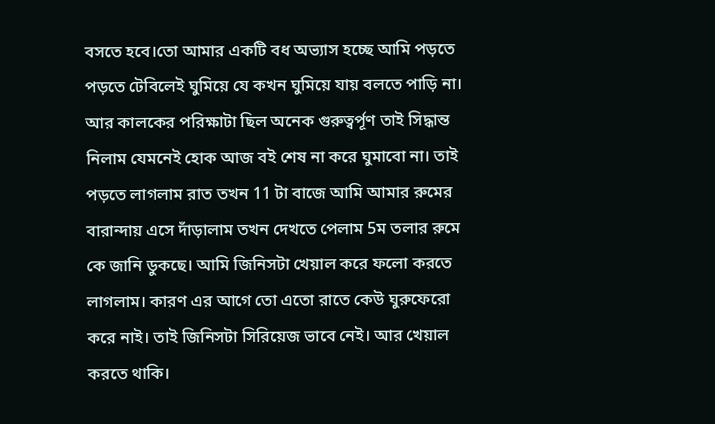বসতে হবে।তো আমার একটি বধ অভ্যাস হচ্ছে আমি পড়তে পড়তে টেবিলেই ঘুমিয়ে যে কখন ঘুমিয়ে যায় বলতে পাড়ি না। আর কালকের পরিক্ষাটা ছিল অনেক গুরুত্বর্পূণ তাই সিদ্ধান্ত নিলাম যেমনেই হোক আজ বই শেষ না করে ঘুমাবো না। তাই পড়তে লাগলাম রাত তখন 11 টা বাজে আমি আমার রুমের বারান্দায় এসে দাঁড়ালাম তখন দেখতে পেলাম 5ম তলার রুমে কে জানি ডুকছে। আমি জিনিসটা খেয়াল করে ফলো করতে লাগলাম। কারণ এর আগে তো এতো রাতে কেউ ঘুরুফেরো করে নাই। তাই জিনিসটা সিরিয়েজ ভাবে নেই। আর খেয়াল করতে থাকি।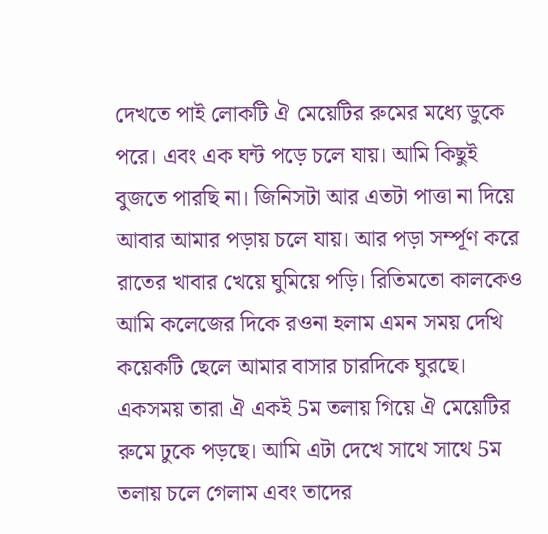দেখতে পাই লোকটি ঐ মেয়েটির রুমের মধ্যে ডুকে পরে। এবং এক ঘন্ট পড়ে চলে যায়। আমি কিছুই বুজতে পারছি না। জিনিসটা আর এতটা পাত্তা না দিয়ে আবার আমার পড়ায় চলে যায়। আর পড়া সর্ম্পূণ করে রাতের খাবার খেয়ে ঘুমিয়ে পড়ি। রিতিমতো কালকেও আমি কলেজের দিকে রওনা হলাম এমন সময় দেখি কয়েকটি ছেলে আমার বাসার চারদিকে ঘুরছে। একসময় তারা ঐ একই 5ম তলায় গিয়ে ঐ মেয়েটির রুমে ঢুকে পড়ছে। আমি এটা দেখে সাথে সাথে 5ম তলায় চলে গেলাম এবং তাদের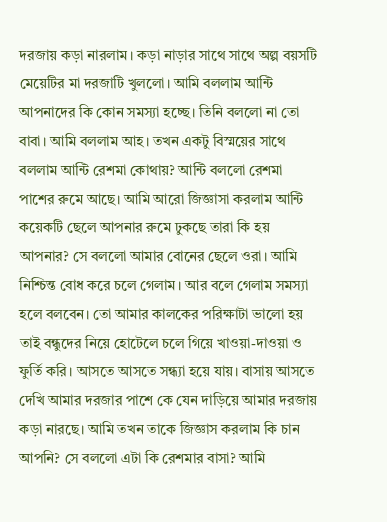দরজায় কড়া নারলাম। কড়া নাড়ার সাথে সাথে অল্প বয়সটি মেয়েটির মা দরজাটি খুললো। আমি বললাম আন্টি আপনাদের কি কোন সমস্যা হচ্ছে। তিনি বললো না তো বাবা। আমি বললাম আহ। তখন একটু বিস্ময়ের সাথে বললাম আন্টি রেশমা কোথায়? আন্টি বললো রেশমা পাশের রুমে আছে। আমি আরো জিজ্ঞাসা করলাম আন্টি কয়েকটি ছেলে আপনার রুমে ঢুকছে তারা কি হয় আপনার? সে বললো আমার বোনের ছেলে ওরা। আমি নিশ্চিন্ত বোধ করে চলে গেলাম। আর বলে গেলাম সমস্যা হলে বলবেন। তো আমার কালকের পরিক্ষাটা ভালো হয় তাই বন্ধুদের নিয়ে হোটেলে চলে গিয়ে খাওয়া-দাওয়া ও ফুর্তি করি। আসতে আসতে সন্ধ্যা হয়ে যায়। বাসায় আসতে দেখি আমার দরজার পাশে কে যেন দাড়িয়ে আমার দরজায় কড়া নারছে। আমি তখন তাকে জিজ্ঞাস করলাম কি চান আপনি? সে বললো এটা কি রেশমার বাসা? আমি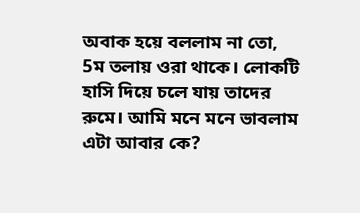অবাক হয়ে বললাম না তো, 5ম তলায় ওরা থাকে। লোকটি হাসি দিয়ে চলে যায় তাদের রুমে। আমি মনে মনে ভাবলাম এটা আবার কে?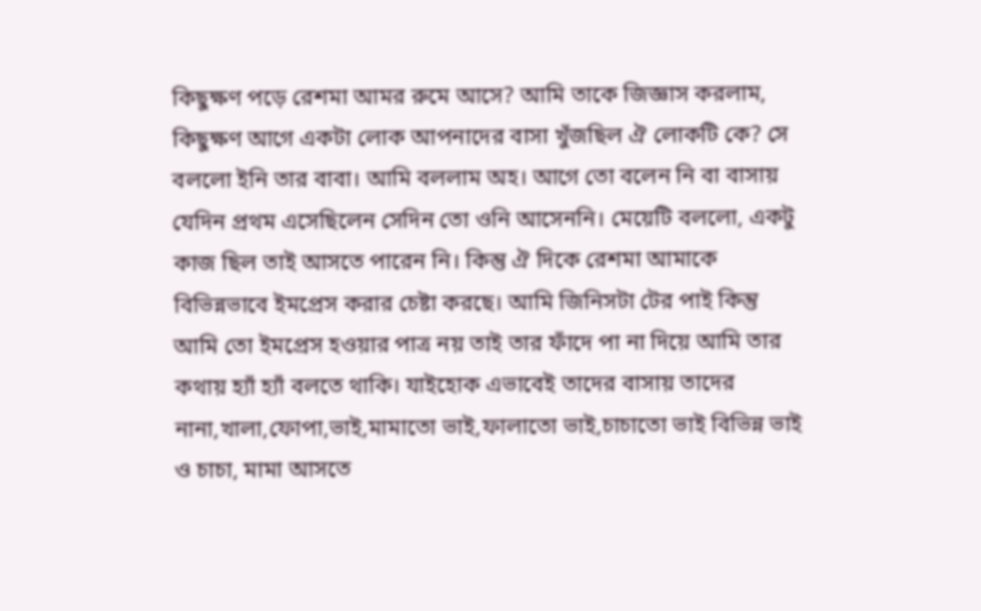কিছুক্ষণ পড়ে রেশমা আমর রুমে আসে? আমি তাকে জিজ্ঞাস করলাম, কিছুক্ষণ আগে একটা লোক আপনাদের বাসা খুঁজছিল ঐ লোকটি কে? সে বললো ইনি তার বাবা। আমি বললাম অহ। আগে তো বলেন নি বা বাসায় যেদিন প্রথম এসেছিলেন সেদিন তো ওনি আসেননি। মেয়েটি বললো, একটু কাজ ছিল তাই আসতে পারেন নি। কিন্তু ঐ দিকে রেশমা আমাকে বিভিন্নভাবে ইমপ্রেস করার চেষ্টা করছে। আমি জিনিসটা টের পাই কিন্তু আমি তো ইমপ্রেস হওয়ার পাত্র নয় তাই তার ফাঁদে পা না দিয়ে আমি তার কথায় হ্যাঁ হ্যাঁ বলতে থাকি। যাইহোক এভাবেই তাদের বাসায় তাদের নানা,খালা,ফোপা,ভাই,মামাতো ভাই,ফালাতো ভাই,চাচাতো ভাই বিভিন্ন ভাই ও চাচা, মামা আসতে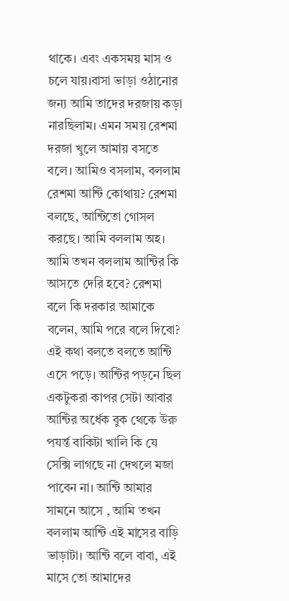থাকে। এবং একসময় মাস ও চলে যায়।বাসা ভাড়া ওঠানোর জন্য আমি তাদের দরজায় কড়া নারছিলাম। এমন সময় রেশমা দরজা খুলে আমায় বসতে বলে। আমিও বসলাম, বললাম রেশমা আন্টি কোথায়? রেশমা বলছে, আন্টিতো গোসল করছে। আমি বললাম অহ। আমি তখন বললাম আন্টির কি আসতে দেরি হবে? রেশমা বলে কি দরকার আমাকে বলেন, আমি পরে বলে দিবো? এই কথা বলতে বলতে আন্টি এসে পড়ে। আন্টির পড়নে ছিল একটুকরা কাপর সেটা আবার আন্টির অর্ধেক বুক থেকে উরু পযর্ন্ত বাকিটা খালি কি যে সেক্সি লাগছে না দেখলে মজা পাবেন না। আন্টি আমার সামনে আসে , আমি তখন বললাম আন্টি এই মাসের বাড়ি ভাড়াটা। আন্টি বলে বাবা, এই মাসে তো আমাদের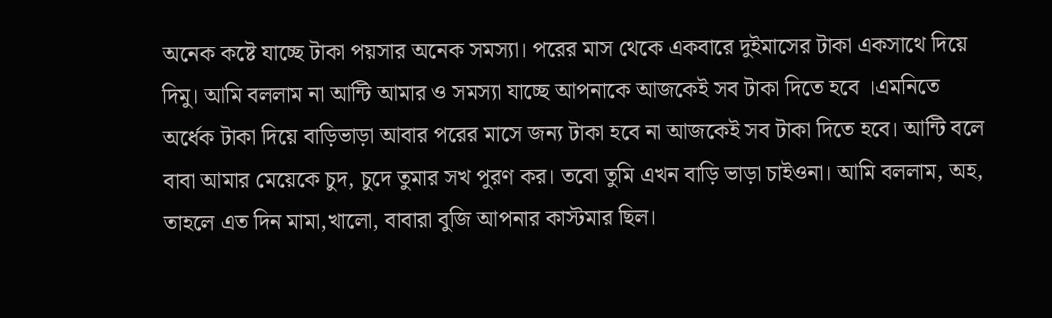অনেক কষ্টে যাচ্ছে টাকা পয়সার অনেক সমস্যা। পরের মাস থেকে একবারে দুইমাসের টাকা একসাথে দিয়ে দিমু। আমি বললাম না আন্টি আমার ও সমস্যা যাচ্ছে আপনাকে আজকেই সব টাকা দিতে হবে ।এমনিতে অর্ধেক টাকা দিয়ে বাড়িভাড়া আবার পরের মাসে জন্য টাকা হবে না আজকেই সব টাকা দিতে হবে। আন্টি বলে বাবা আমার মেয়েকে চুদ, চুদে তুমার সখ পুরণ কর। তবো তুমি এখন বাড়ি ভাড়া চাইওনা। আমি বললাম, অহ, তাহলে এত দিন মামা,খালো, বাবারা বুজি আপনার কাস্টমার ছিল।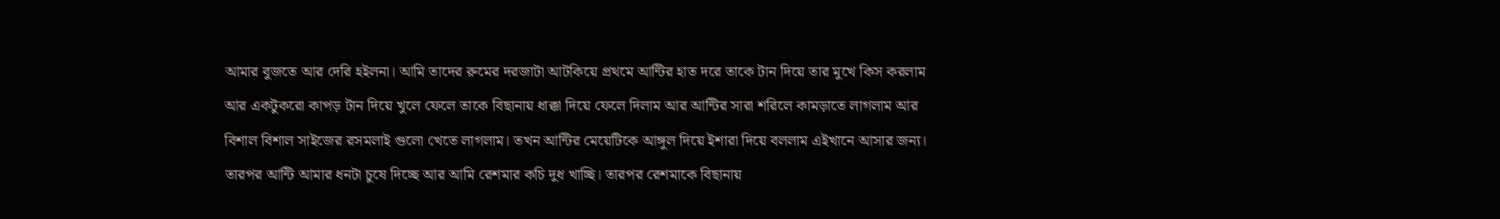আমার বুজতে আর দেরি হইলনা। আমি তাদের রুমের দরজাটা আটকিয়ে প্রথমে আন্টির হাত দরে তাকে টান দিয়ে তার মুখে কিস করলাম আর একটুকরো কাপড় টান দিয়ে খুলে ফেলে তাকে বিছানায় ধাক্কা দিয়ে ফেলে দিলাম আর আন্টির সারা শরিলে কামড়াতে লাগলাম আর বিশাল বিশাল সাইজের রসমলাই গুলো খেতে লাগলাম। তখন আন্টির মেয়েটিকে আঙ্গুল দিয়ে ইশারা দিয়ে বললাম এইখানে আসার জন্য। তারপর আন্টি আমার ধনটা চুষে দিচ্ছে আর আমি রেশমার কচি দুধ খাচ্ছি। তারপর রেশমাকে বিছানায়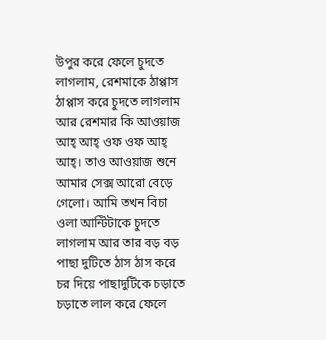উপুর করে ফেলে চুদতে লাগলাম, রেশমাকে ঠাপ্পাস ঠাপ্পাস করে চুদতে লাগলাম আর রেশমার কি আওয়াজ আহ্ আহ্ ওফ ওফ আহ্ আহ্। তাও আওয়াজ শুনে আমার সেক্স আরো বেড়ে গেলো। আমি তখন বিচা ওলা আন্টিটাকে চুদতে লাগলাম আর তার বড় বড় পাছা দুটিতে ঠাস ঠাস করে চর দিয়ে পাছাদুটিকে চড়াতে চড়াতে লাল করে ফেলে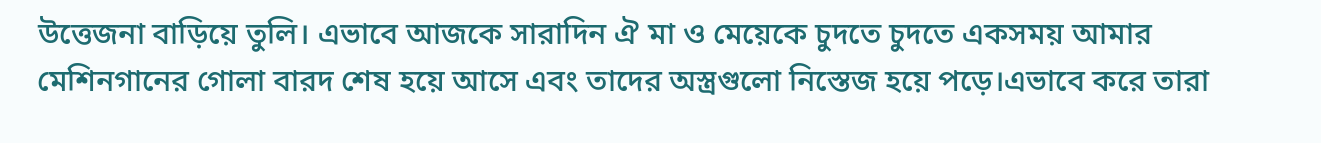উত্তেজনা বাড়িয়ে তুলি। এভাবে আজকে সারাদিন ঐ মা ও মেয়েকে চুদতে চুদতে একসময় আমার মেশিনগানের গোলা বারদ শেষ হয়ে আসে এবং তাদের অস্ত্রগুলো নিস্তেজ হয়ে পড়ে।এভাবে করে তারা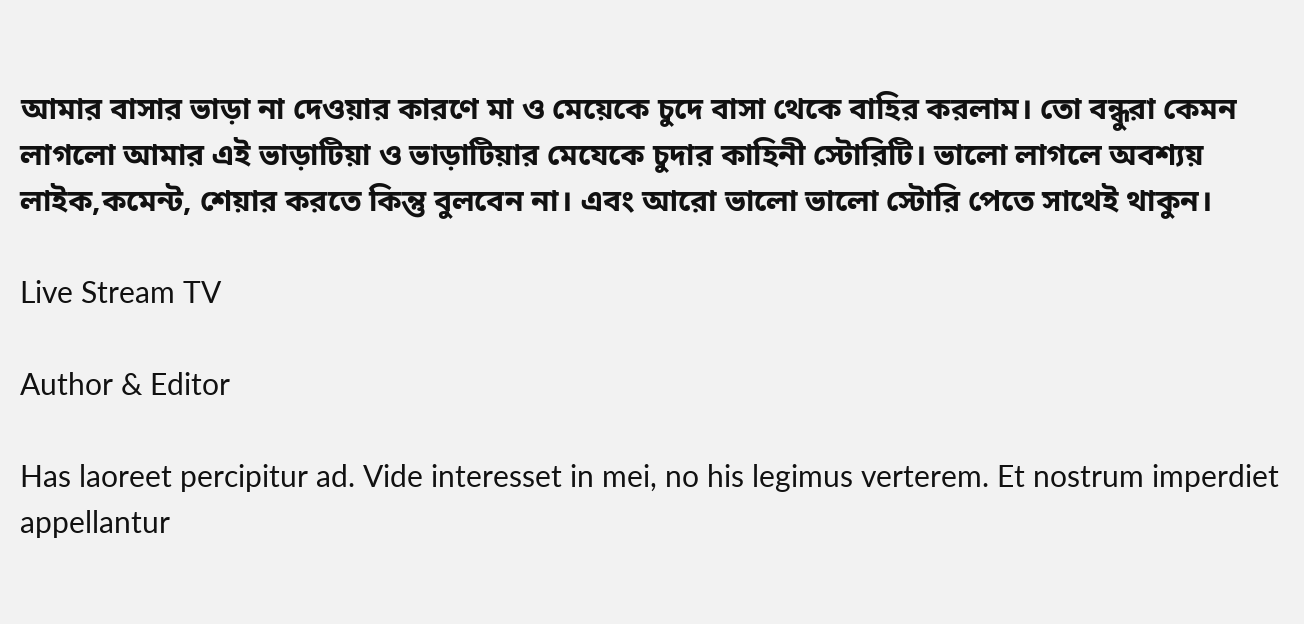আমার বাসার ভাড়া না দেওয়ার কারণে মা ও মেয়েকে চুদে বাসা থেকে বাহির করলাম। তো বন্ধুরা কেমন লাগলো আমার এই ভাড়াটিয়া ও ভাড়াটিয়ার মেযেকে চুদার কাহিনী স্টোরিটি। ভালো লাগলে অবশ্যয় লাইক,কমেন্ট, শেয়ার করতে কিন্তু বুলবেন না। এবং আরো ভালো ভালো স্টোরি পেতে সাথেই থাকুন।

Live Stream TV

Author & Editor

Has laoreet percipitur ad. Vide interesset in mei, no his legimus verterem. Et nostrum imperdiet appellantur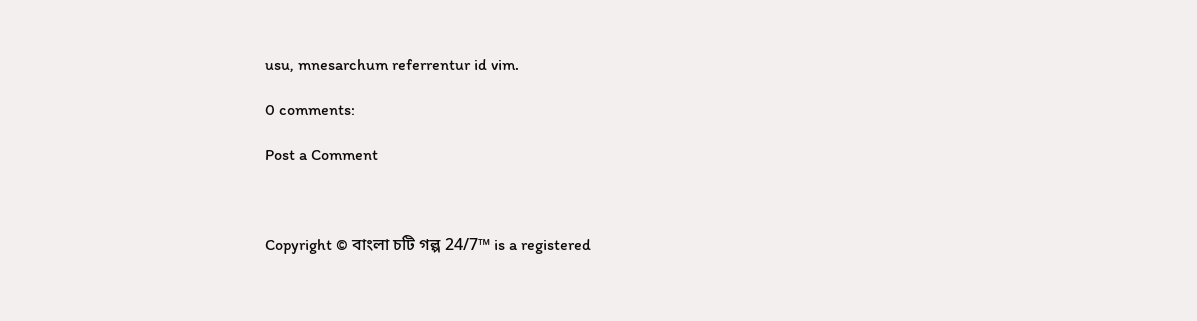usu, mnesarchum referrentur id vim.

0 comments:

Post a Comment



Copyright © বাংলা চটি গল্প 24/7™ is a registered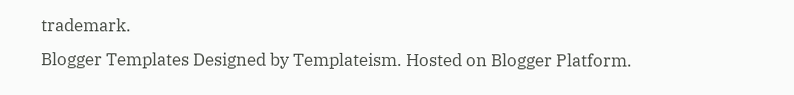trademark.
Blogger Templates Designed by Templateism. Hosted on Blogger Platform.